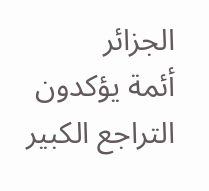الجزائر
أئمة يؤكدون التراجع الكبير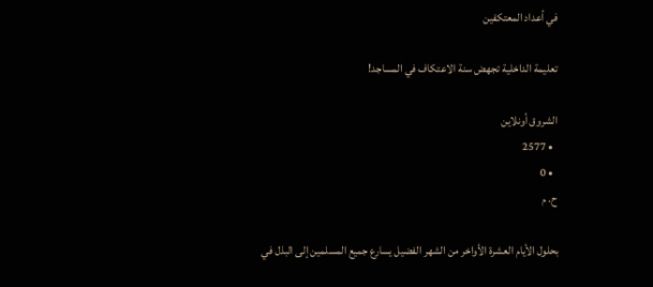في أعداد المعتكفين

تعليمة الداخلية تجهض سنة الاعتكاف في المساجد!

الشروق أونلاين
  • 2577
  • 0
ح. م

بحلول الأيام العشرة الأواخر من الشهر الفضيل يسارع جميع المسلمين إلى البذل في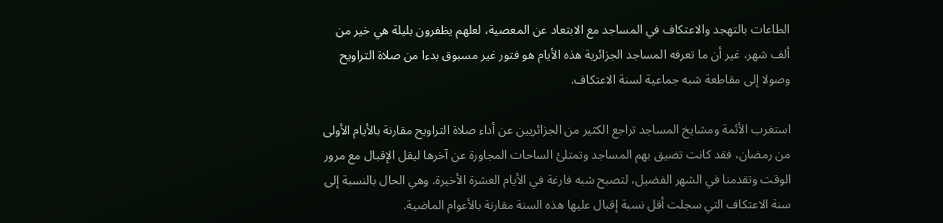الطاعات بالتهجد والاعتكاف في المساجد مع الابتعاد عن المعصية، لعلهم يظفرون بليلة هي خير من ألف شهر، غير أن ما تعرفه المساجد الجزائرية هذه الأيام هو فتور غير مسبوق بدءا من صلاة التراويح وصولا إلى مقاطعة شبه جماعية لسنة الاعتكاف.

استغرب الأئمة ومشايخ المساجد تراجع الكثير من الجزائريين عن أداء صلاة التراويح مقارنة بالأيام الأولى من رمضان، فقد كانت تضيق بهم المساجد وتمتلئ الساحات المجاورة عن آخرها ليقل الإقبال مع مرور الوقت وتقدمنا في الشهر الفضيل، لتصبح شبه فارغة في الأيام العشرة الأخيرة. وهي الحال بالنسبة إلى سنة الاعتكاف التي سجلت أقل نسبة إقبال عليها هذه السنة مقارنة بالأعوام الماضية.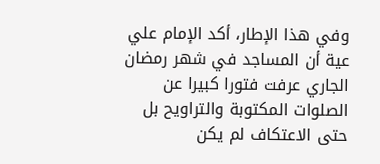وفي هذا الإطار، أكد الإمام علي عية أن المساجد في شهر رمضان الجاري عرفت فتورا كبيرا عن الصلوات المكتوبة والتراويح بل حتى الاعتكاف لم يكن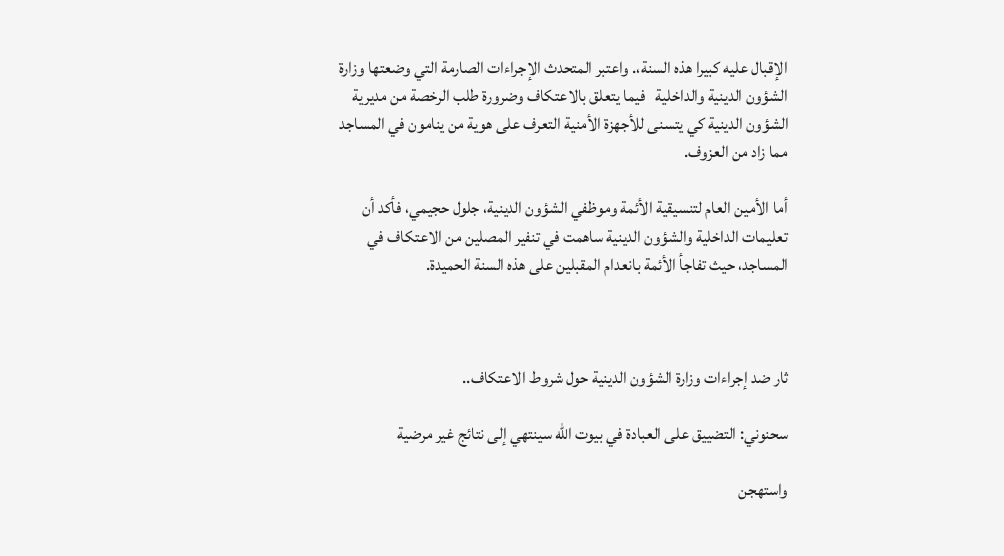الإقبال عليه كبيرا هذه السنة،. واعتبر المتحدث الإجراءات الصارمة التي وضعتها وزارة الشؤون الدينية والداخلية   فيما يتعلق بالاعتكاف وضرورة طلب الرخصة من مديرية الشؤون الدينية كي يتسنى للأجهزة الأمنية التعرف على هوية من ينامون في المساجد مما زاد من العزوف.

أما الأمين العام لتنسيقية الأئمة وموظفي الشؤون الدينية، جلول حجيمي، فأكد أن تعليمات الداخلية والشؤون الدينية ساهمت في تنفير المصلين من الاعتكاف في المساجد، حيث تفاجأ الأئمة بانعدام المقبلين على هذه السنة الحميدة.



ثار ضد إجراءات وزارة الشؤون الدينية حول شروط الاعتكاف..

سحنوني: التضييق على العبادة في بيوت الله سينتهي إلى نتائج غير مرضية

واستهجن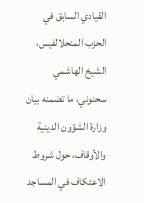القيادي السابق في الحزب المنحلالفيس، الشيخ الهاشمي سحنوني، ما تضمنه بيان وزارة الشؤون الدينية والأوقاف، حول شروط الاعتكاف في المساجد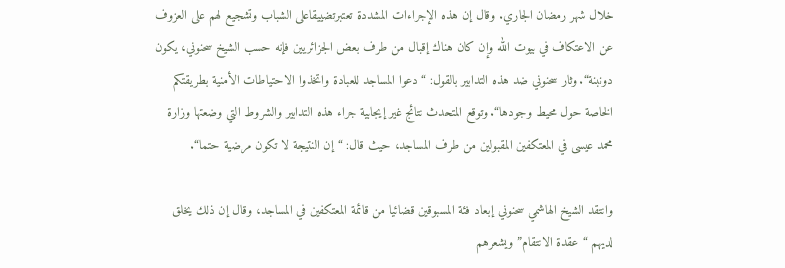خلال شهر رمضان الجاري. وقال إن هذه الإجراءات المشددة تعتبرتضييقاعلى الشباب وتشجيع لهم على العزوف عن الاعتكاف في بيوت الله وإن كان هناك إقبال من طرف بعض الجزائريين فإنه حسب الشيخ سحنوني، يكون دونبنة“. وثار سحنوني ضد هذه التدابير بالقول: “دعوا المساجد للعبادة واتخذوا الاحتياطات الأمنية بطريقتكم الخاصة حول محيط وجودها“. وتوقع المتحدث نتائج غير إيجابية جراء هذه التدابير والشروط التي وضعتها وزارة محمد عيسى في المعتكفين المقبولين من طرف المساجد، حيث قال: “إن النتيجة لا تكون مرضية حتما“.

وانتقد الشيخ الهاشمي سحنوني إبعاد فئة المسبوقين قضائيا من قائمة المعتكفين في المساجد، وقال إن ذلك يخلق لديهم “عقدة الانتقام” ويشعرهم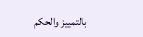بالتمييز والحكم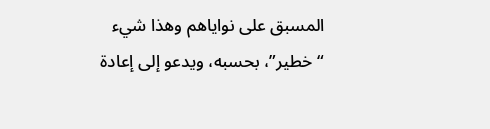المسبق على نواياهم وهذا شيء “خطير”، بحسبه، ويدعو إلى إعادة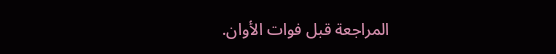المراجعة قبل فوات الأوان.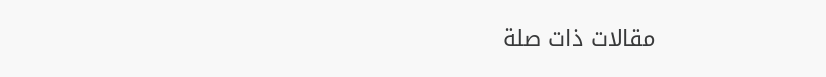مقالات ذات صلة